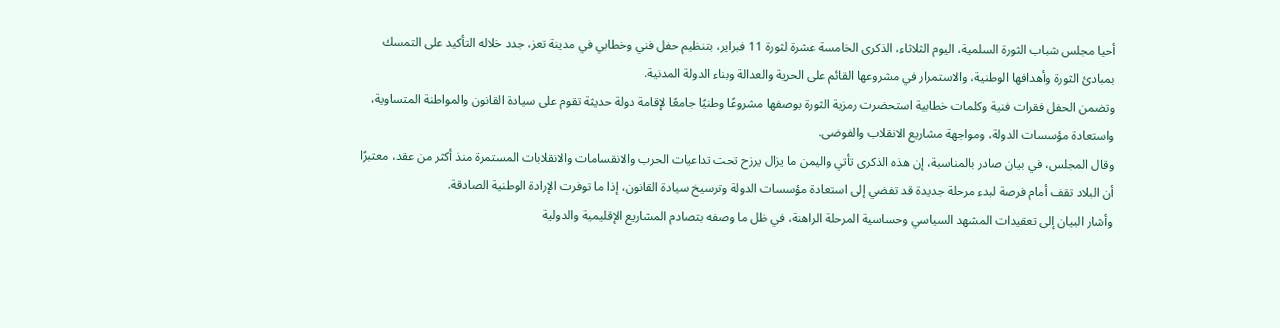أحيا مجلس شباب الثورة السلمية، اليوم الثلاثاء، الذكرى الخامسة عشرة لثورة 11 فبراير، بتنظيم حفل فني وخطابي في مدينة تعز، جدد خلاله التأكيد على التمسك بمبادئ الثورة وأهدافها الوطنية، والاستمرار في مشروعها القائم على الحرية والعدالة وبناء الدولة المدنية.
وتضمن الحفل فقرات فنية وكلمات خطابية استحضرت رمزية الثورة بوصفها مشروعًا وطنيًا جامعًا لإقامة دولة حديثة تقوم على سيادة القانون والمواطنة المتساوية، واستعادة مؤسسات الدولة، ومواجهة مشاريع الانقلاب والفوضى.
وقال المجلس، في بيان صادر بالمناسبة، إن هذه الذكرى تأتي واليمن ما يزال يرزح تحت تداعيات الحرب والانقسامات والانقلابات المستمرة منذ أكثر من عقد، معتبرًا أن البلاد تقف أمام فرصة لبدء مرحلة جديدة قد تفضي إلى استعادة مؤسسات الدولة وترسيخ سيادة القانون، إذا ما توفرت الإرادة الوطنية الصادقة.
وأشار البيان إلى تعقيدات المشهد السياسي وحساسية المرحلة الراهنة، في ظل ما وصفه بتصادم المشاريع الإقليمية والدولية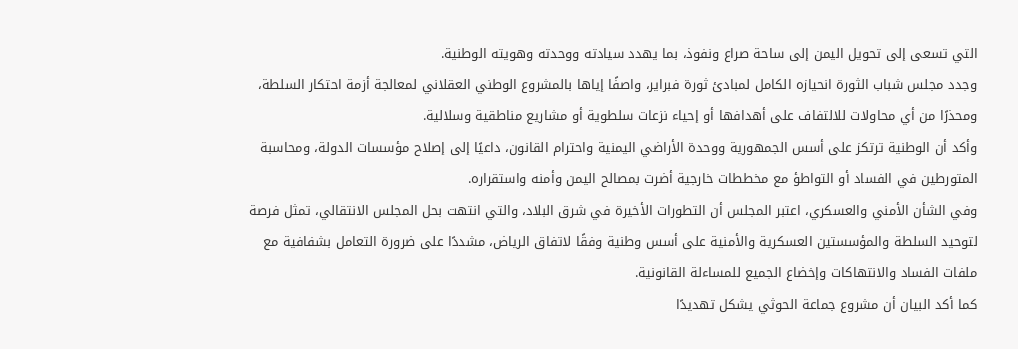التي تسعى إلى تحويل اليمن إلى ساحة صراع ونفوذ، بما يهدد سيادته ووحدته وهويته الوطنية.
وجدد مجلس شباب الثورة انحيازه الكامل لمبادئ ثورة فبراير، واصفًا إياها بالمشروع الوطني العقلاني لمعالجة أزمة احتكار السلطة، ومحذرًا من أي محاولات للالتفاف على أهدافها أو إحياء نزعات سلطوية أو مشاريع مناطقية وسلالية.
وأكد أن الوطنية ترتكز على أسس الجمهورية ووحدة الأراضي اليمنية واحترام القانون، داعيًا إلى إصلاح مؤسسات الدولة، ومحاسبة المتورطين في الفساد أو التواطؤ مع مخططات خارجية أضرت بمصالح اليمن وأمنه واستقراره.
وفي الشأن الأمني والعسكري، اعتبر المجلس أن التطورات الأخيرة في شرق البلاد، والتي انتهت بحل المجلس الانتقالي، تمثل فرصة لتوحيد السلطة والمؤسستين العسكرية والأمنية على أسس وطنية وفقًا لاتفاق الرياض، مشددًا على ضرورة التعامل بشفافية مع ملفات الفساد والانتهاكات وإخضاع الجميع للمساءلة القانونية.
كما أكد البيان أن مشروع جماعة الحوثي يشكل تهديدًا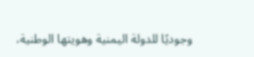وجوديًا للدولة اليمنية وهويتها الوطنية،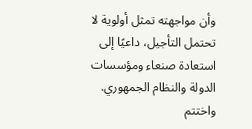وأن مواجهته تمثل أولوية لا تحتمل التأجيل، داعيًا إلى استعادة صنعاء ومؤسسات الدولة والنظام الجمهوري.
واختتم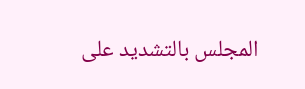المجلس بالتشديد على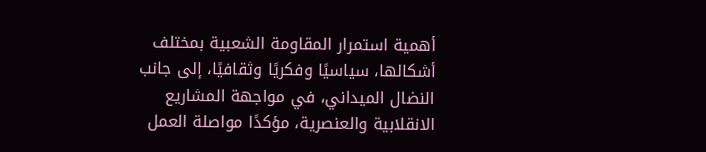أهمية استمرار المقاومة الشعبية بمختلف أشكالها، سياسيًا وفكريًا وثقافيًا، إلى جانب النضال الميداني، في مواجهة المشاريع الانقلابية والعنصرية، مؤكدًا مواصلة العمل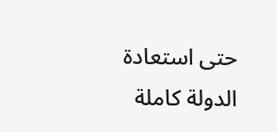حتى استعادة الدولة كاملة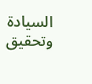السيادة وتحقيق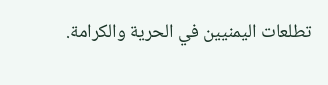تطلعات اليمنيين في الحرية والكرامة.